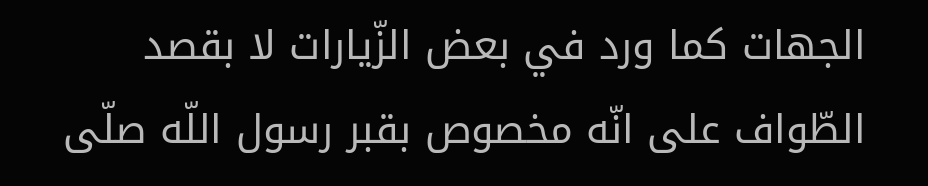الجهات كما ورد في بعض الزّيارات لا بقصد الطّواف على انّه مخصوص بقبر رسول اللّه صلّى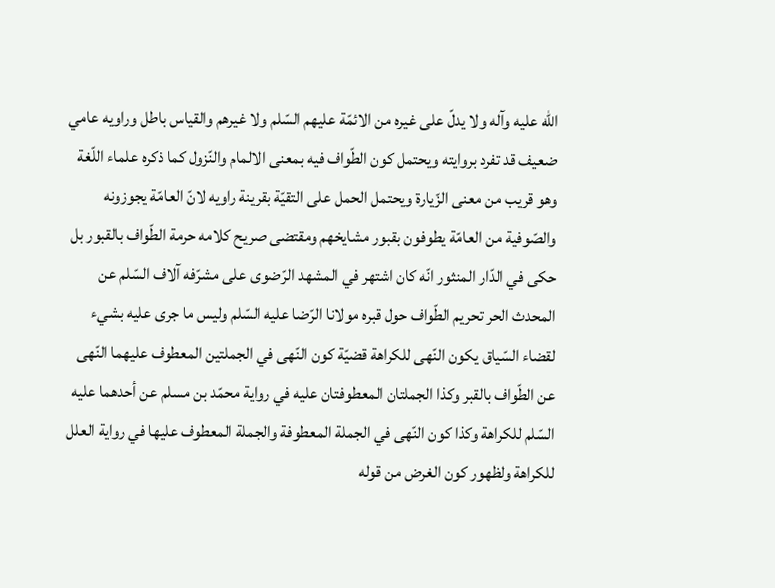اللّه عليه وآله ولا يدلّ على غيره من الائمّة عليهم السّلم ولا غيرهم والقياس باطل وراويه عامي ضعيف قد تفرد بروايته ويحتمل كون الطّواف فيه بمعنى الالمام والنّزول كما ذكره علماء اللّغة وهو قريب من معنى الزّيارة ويحتمل الحمل على التقيّة بقرينة راويه لانّ العامّة يجوزونه والصّوفية من العامّة يطوفون بقبور مشايخهم ومقتضى صريح كلامه حرمة الطّواف بالقبور بل حكى في الدّار المنثور انّه كان اشتهر في المشهد الرّضوى على مشرّفه آلاف السّلم عن المحدث الحر تحريم الطّواف حول قبره مولانا الرّضا عليه السّلم وليس ما جرى عليه بشيء لقضاء السّياق يكون النّهى للكراهة قضيّة كون النّهى في الجملتين المعطوف عليهما النّهى عن الطّواف بالقبر وكذا الجملتان المعطوفتان عليه في رواية محمّد بن مسلم عن أحدهما عليه السّلم للكراهة وكذا كون النّهى في الجملة المعطوفة والجملة المعطوف عليها في رواية العلل للكراهة ولظهور كون الغرض من قوله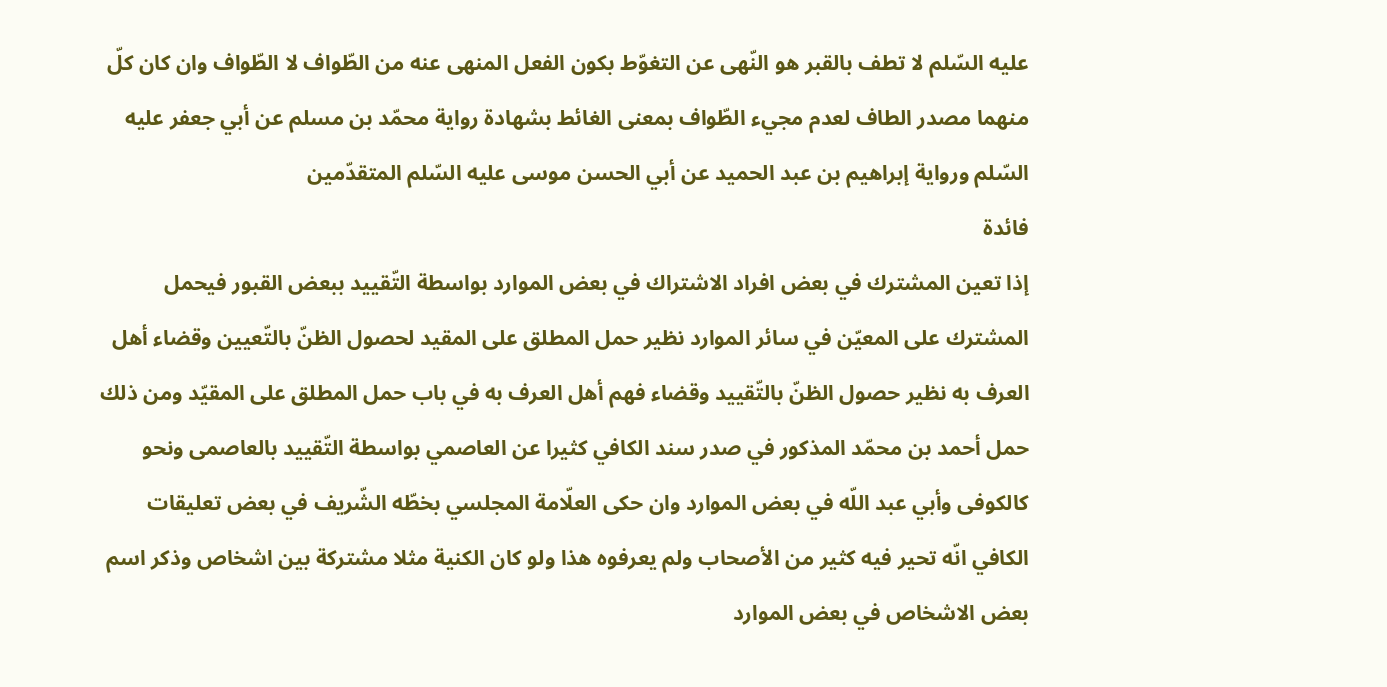عليه السّلم لا تطف بالقبر هو النّهى عن التغوّط بكون الفعل المنهى عنه من الطّواف لا الطّواف وان كان كلّ منهما مصدر الطاف لعدم مجيء الطّواف بمعنى الغائط بشهادة رواية محمّد بن مسلم عن أبي جعفر عليه السّلم ورواية إبراهيم بن عبد الحميد عن أبي الحسن موسى عليه السّلم المتقدّمين
فائدة
إذا تعين المشترك في بعض افراد الاشتراك في بعض الموارد بواسطة التّقييد ببعض القبور فيحمل المشترك على المعيّن في سائر الموارد نظير حمل المطلق على المقيد لحصول الظنّ بالتّعيين وقضاء أهل العرف به نظير حصول الظنّ بالتّقييد وقضاء فهم أهل العرف به في باب حمل المطلق على المقيّد ومن ذلك حمل أحمد بن محمّد المذكور في صدر سند الكافي كثيرا عن العاصمي بواسطة التّقييد بالعاصمى ونحو كالكوفى وأبي عبد اللّه في بعض الموارد وان حكى العلّامة المجلسي بخطّه الشّريف في بعض تعليقات الكافي انّه تحير فيه كثير من الأصحاب ولم يعرفوه هذا ولو كان الكنية مثلا مشتركة بين اشخاص وذكر اسم بعض الاشخاص في بعض الموارد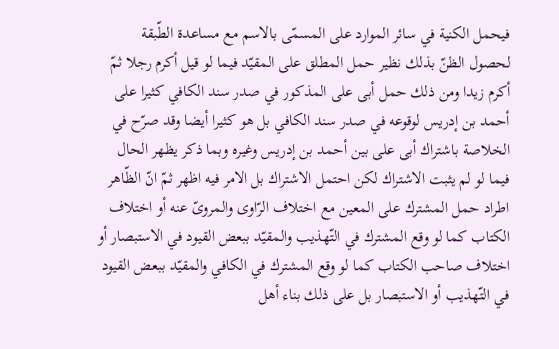فيحمل الكنية في سائر الموارد على المسمّى بالاسم مع مساعدة الطّبقة لحصول الظنّ بذلك نظير حمل المطلق على المقيّد فيما لو قيل أكرم رجلا ثمّ أكرم زيدا ومن ذلك حمل أبى على المذكور في صدر سند الكافي كثيرا على أحمد بن إدريس لوقوعه في صدر سند الكافي بل هو كثيرا أيضا وقد صرّح في الخلاصة باشتراك أبى على بين أحمد بن إدريس وغيره وبما ذكر يظهر الحال فيما لو لم يثبت الاشتراك لكن احتمل الاشتراك بل الامر فيه اظهر ثمّ انّ الظّاهر اطراد حمل المشترك على المعين مع اختلاف الرّاوى والمروىّ عنه أو اختلاف الكتاب كما لو وقع المشترك في التّهذيب والمقيّد ببعض القيود في الاستبصار أو اختلاف صاحب الكتاب كما لو وقع المشترك في الكافي والمقيّد ببعض القيود في التّهذيب أو الاستبصار بل على ذلك بناء أهل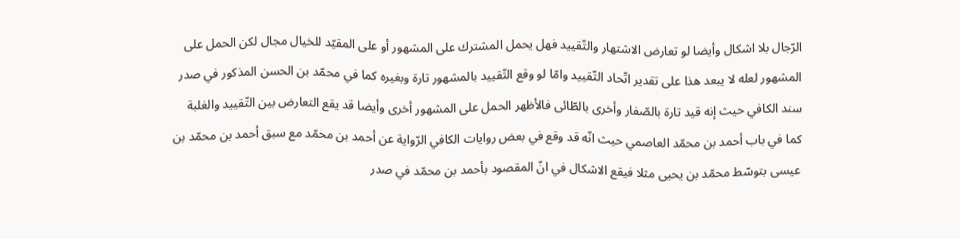الرّجال بلا اشكال وأيضا لو تعارض الاشتهار والتّقييد فهل يحمل المشترك على المشهور أو على المقيّد للخيال مجال لكن الحمل على المشهور لعله لا يبعد هذا على تقدير اتّحاد التّقييد وامّا لو وقع التّقييد بالمشهور تارة وبغيره كما في محمّد بن الحسن المذكور في صدر سند الكافي حيث إنه قيد تارة بالصّفار وأخرى بالطّائى فالأظهر الحمل على المشهور أخرى وأيضا قد يقع التعارض بين التّقييد والغلبة كما في باب أحمد بن محمّد العاصمي حيث انّه قد وقع في بعض روايات الكافي الرّواية عن أحمد بن محمّد مع سبق أحمد بن محمّد بن عيسى بتوسّط محمّد بن يحيى مثلا فيقع الاشكال في انّ المقصود بأحمد بن محمّد في صدر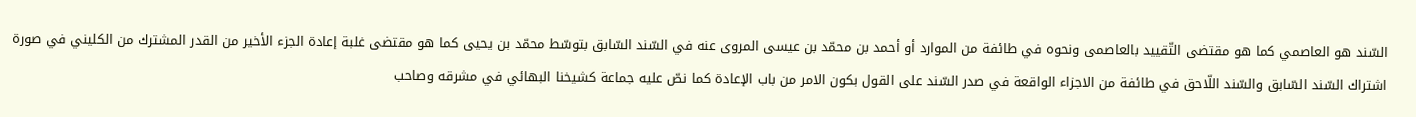السّند هو العاصمي كما هو مقتضى التّقييد بالعاصمى ونحوه في طائفة من الموارد أو أحمد بن محمّد بن عيسى المروى عنه في السّند السّابق بتوسّط محمّد بن يحيى كما هو مقتضى غلبة إعادة الجزء الأخير من القدر المشترك من الكليني في صورة اشتراك السّند السّابق والسّند اللّاحق في طائفة من الاجزاء الواقعة في صدر السّند على القول بكون الامر من باب الإعادة كما نصّ عليه جماعة كشيخنا البهائي في مشرقه وصاحب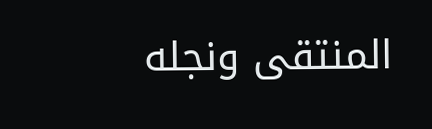المنتقى ونجله